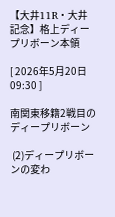【大井11R・大井記念】格上ディープリボーン本領

[ 2026年5月20日 09:30 ]

南関東移籍2戦目のディープリボーン

 (2)ディープリボーンの変わ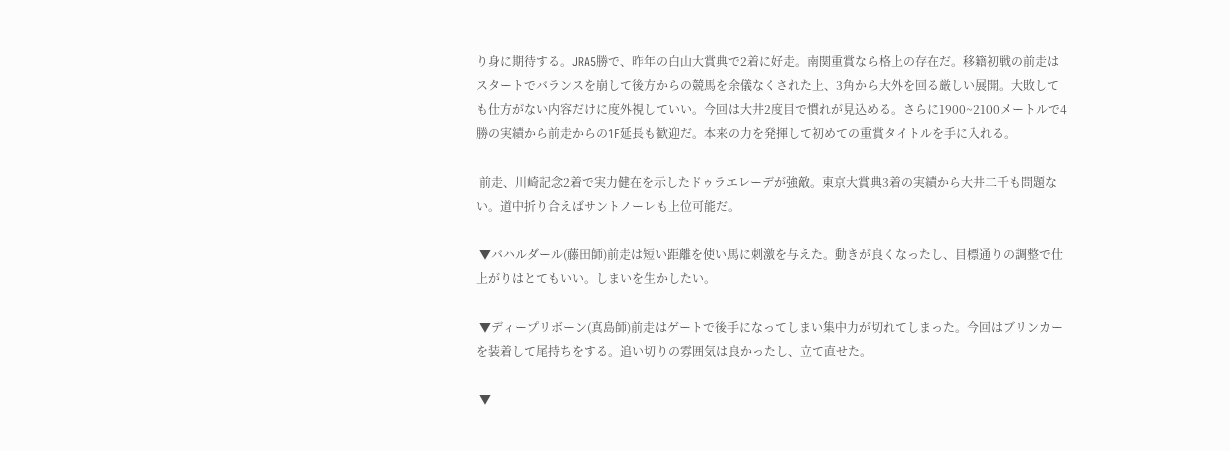り身に期待する。JRA5勝で、昨年の白山大賞典で2着に好走。南関重賞なら格上の存在だ。移籍初戦の前走はスタートでバランスを崩して後方からの競馬を余儀なくされた上、3角から大外を回る厳しい展開。大敗しても仕方がない内容だけに度外視していい。今回は大井2度目で慣れが見込める。さらに1900~2100メートルで4勝の実績から前走からの1F延長も歓迎だ。本来の力を発揮して初めての重賞タイトルを手に入れる。

 前走、川崎記念2着で実力健在を示したドゥラエレーデが強敵。東京大賞典3着の実績から大井二千も問題ない。道中折り合えばサントノーレも上位可能だ。

 ▼バハルダール(藤田師)前走は短い距離を使い馬に刺激を与えた。動きが良くなったし、目標通りの調整で仕上がりはとてもいい。しまいを生かしたい。

 ▼ディープリボーン(真島師)前走はゲートで後手になってしまい集中力が切れてしまった。今回はブリンカーを装着して尾持ちをする。追い切りの雰囲気は良かったし、立て直せた。

 ▼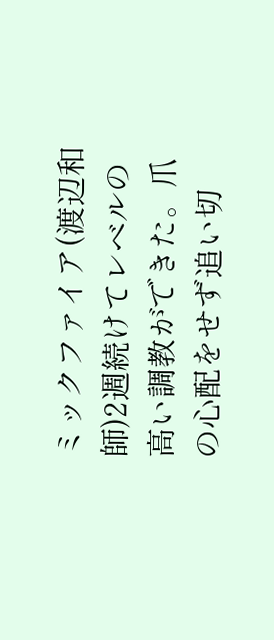ミックファイア(渡辺和師)2週続けてレベルの高い調教ができた。爪の心配をせず追い切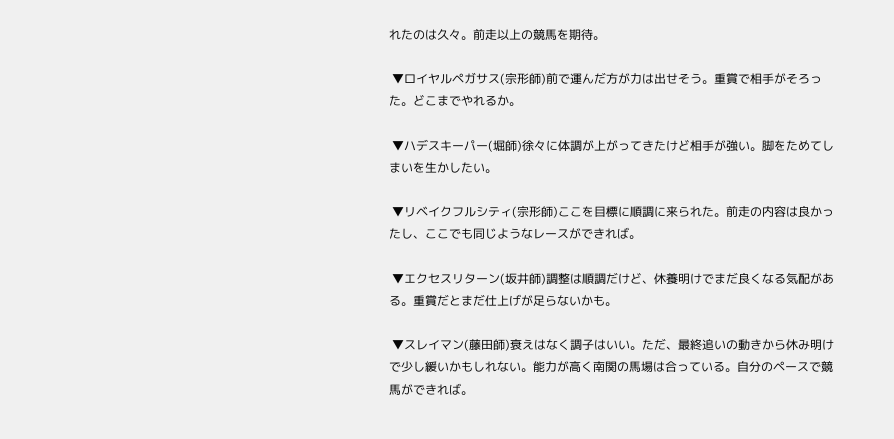れたのは久々。前走以上の競馬を期待。

 ▼ロイヤルペガサス(宗形師)前で運んだ方が力は出せそう。重賞で相手がそろった。どこまでやれるか。

 ▼ハデスキーパー(堀師)徐々に体調が上がってきたけど相手が強い。脚をためてしまいを生かしたい。

 ▼リベイクフルシティ(宗形師)ここを目標に順調に来られた。前走の内容は良かったし、ここでも同じようなレースができれば。

 ▼エクセスリターン(坂井師)調整は順調だけど、休養明けでまだ良くなる気配がある。重賞だとまだ仕上げが足らないかも。

 ▼スレイマン(藤田師)衰えはなく調子はいい。ただ、最終追いの動きから休み明けで少し緩いかもしれない。能力が高く南関の馬場は合っている。自分のペースで競馬ができれば。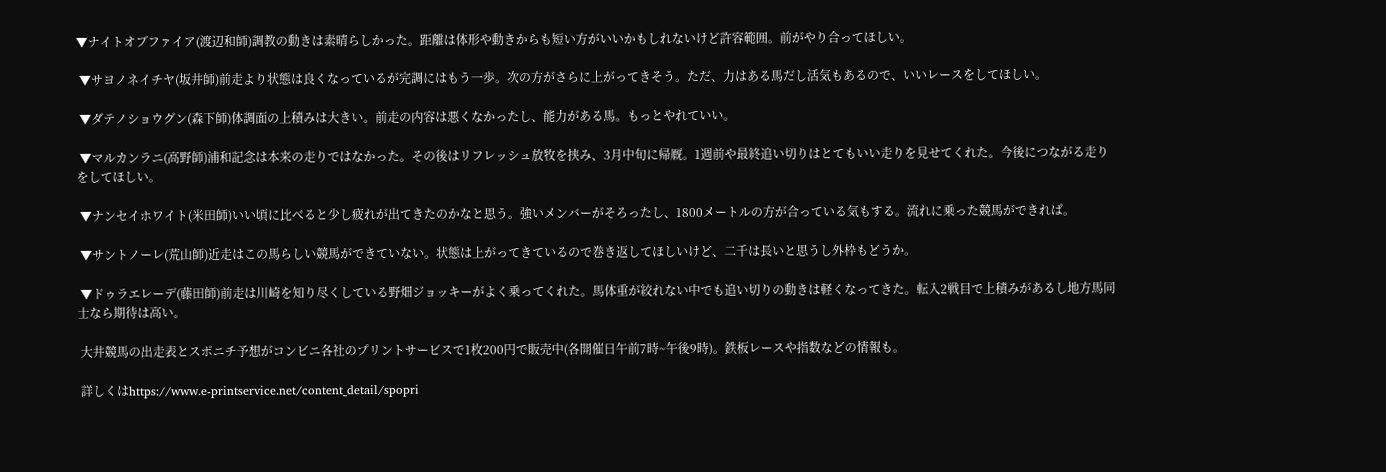▼ナイトオブファイア(渡辺和師)調教の動きは素晴らしかった。距離は体形や動きからも短い方がいいかもしれないけど許容範囲。前がやり合ってほしい。

 ▼サヨノネイチヤ(坂井師)前走より状態は良くなっているが完調にはもう一歩。次の方がさらに上がってきそう。ただ、力はある馬だし活気もあるので、いいレースをしてほしい。

 ▼ダテノショウグン(森下師)体調面の上積みは大きい。前走の内容は悪くなかったし、能力がある馬。もっとやれていい。

 ▼マルカンラニ(高野師)浦和記念は本来の走りではなかった。その後はリフレッシュ放牧を挟み、3月中旬に帰厩。1週前や最終追い切りはとてもいい走りを見せてくれた。今後につながる走りをしてほしい。

 ▼ナンセイホワイト(米田師)いい頃に比べると少し疲れが出てきたのかなと思う。強いメンバーがそろったし、1800メートルの方が合っている気もする。流れに乗った競馬ができれば。

 ▼サントノーレ(荒山師)近走はこの馬らしい競馬ができていない。状態は上がってきているので巻き返してほしいけど、二千は長いと思うし外枠もどうか。

 ▼ドゥラエレーデ(藤田師)前走は川崎を知り尽くしている野畑ジョッキーがよく乗ってくれた。馬体重が絞れない中でも追い切りの動きは軽くなってきた。転入2戦目で上積みがあるし地方馬同士なら期待は高い。

 大井競馬の出走表とスポニチ予想がコンビニ各社のプリントサービスで1枚200円で販売中(各開催日午前7時~午後9時)。鉄板レースや指数などの情報も。

 詳しくはhttps://www.e-printservice.net/content_detail/spopri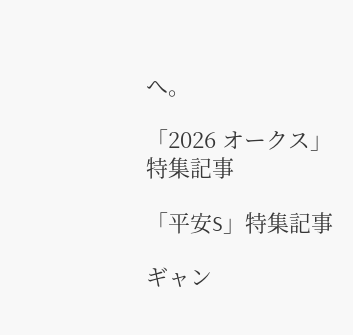へ。

「2026 オークス」特集記事

「平安S」特集記事

ギャン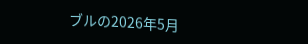ブルの2026年5月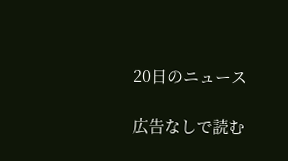20日のニュース

広告なしで読む